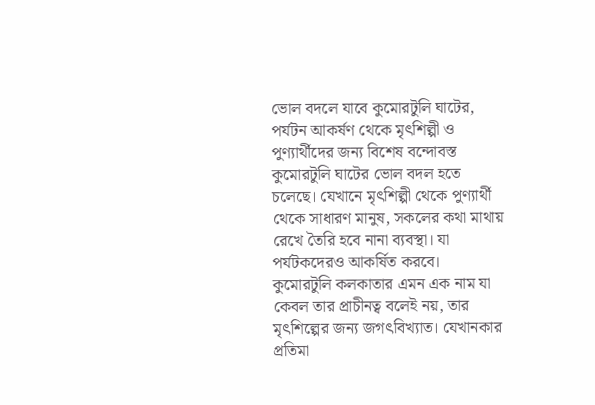ভোল বদলে যাবে কুমোরটুলি ঘাটের, পর্যটন আকর্ষণ থেকে মৃৎশিল্পী ও পুণ্যার্থীদের জন্য বিশেষ বন্দোবস্ত
কুমোরটুলি ঘাটের ভোল বদল হতে চলেছে। যেখানে মৃৎশিল্পী থেকে পুণ্যার্থী থেকে সাধারণ মানুষ, সকলের কথা মাথায় রেখে তৈরি হবে নানা ব্যবস্থা। যা পর্যটকদেরও আকর্ষিত করবে।
কুমোরটুলি কলকাতার এমন এক নাম যা কেবল তার প্রাচীনত্ব বলেই নয়, তার মৃৎশিল্পের জন্য জগৎবিখ্যাত। যেখানকার প্রতিমা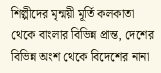শিল্পীদের মৃন্ময়ী মূর্তি কলকাতা থেকে বাংলার বিভিন্ন প্রান্ত, দেশের বিভিন্ন অংশ থেকে বিদেশের নানা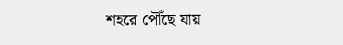শহরে পৌঁছে যায়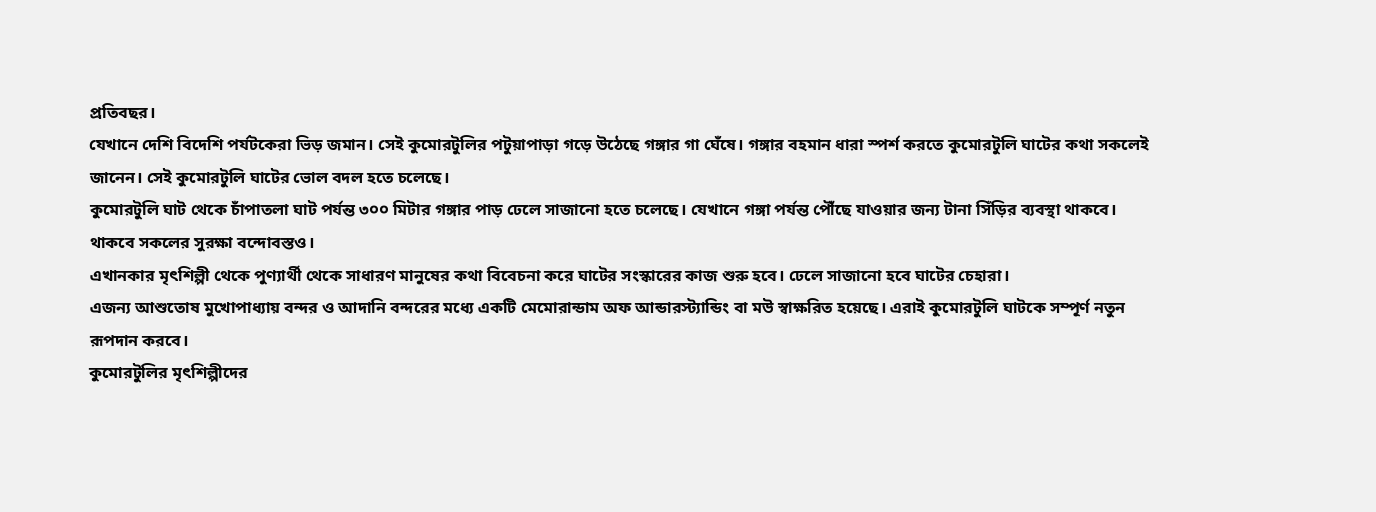প্রতিবছর।
যেখানে দেশি বিদেশি পর্যটকেরা ভিড় জমান। সেই কুমোরটুলির পটুয়াপাড়া গড়ে উঠেছে গঙ্গার গা ঘেঁষে। গঙ্গার বহমান ধারা স্পর্শ করতে কুমোরটুলি ঘাটের কথা সকলেই জানেন। সেই কুমোরটুলি ঘাটের ভোল বদল হতে চলেছে।
কুমোরটুলি ঘাট থেকে চাঁপাতলা ঘাট পর্যন্ত ৩০০ মিটার গঙ্গার পাড় ঢেলে সাজানো হতে চলেছে। যেখানে গঙ্গা পর্যন্ত পৌঁছে যাওয়ার জন্য টানা সিঁড়ির ব্যবস্থা থাকবে। থাকবে সকলের সুরক্ষা বন্দোবস্তও।
এখানকার মৃৎশিল্পী থেকে পুণ্যার্থী থেকে সাধারণ মানুষের কথা বিবেচনা করে ঘাটের সংস্কারের কাজ শুরু হবে। ঢেলে সাজানো হবে ঘাটের চেহারা।
এজন্য আশুতোষ মুখোপাধ্যায় বন্দর ও আদানি বন্দরের মধ্যে একটি মেমোরান্ডাম অফ আন্ডারস্ট্যান্ডিং বা মউ স্বাক্ষরিত হয়েছে। এরাই কুমোরটুলি ঘাটকে সম্পূর্ণ নতুন রূপদান করবে।
কুমোরটুলির মৃৎশিল্পীদের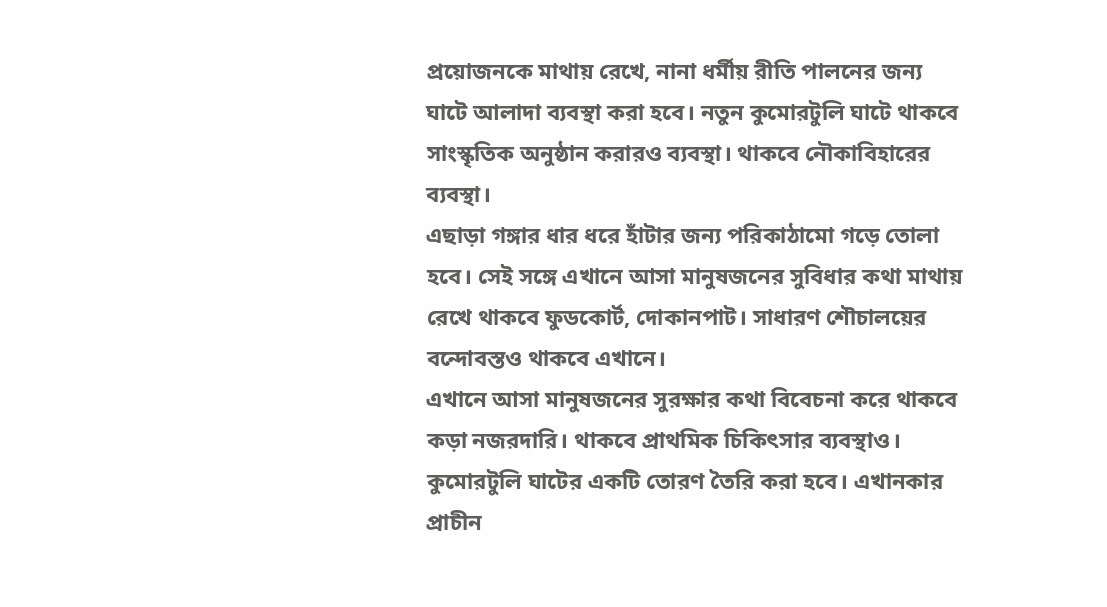প্রয়োজনকে মাথায় রেখে, নানা ধর্মীয় রীতি পালনের জন্য ঘাটে আলাদা ব্যবস্থা করা হবে। নতুন কুমোরটুলি ঘাটে থাকবে সাংস্কৃতিক অনুষ্ঠান করারও ব্যবস্থা। থাকবে নৌকাবিহারের ব্যবস্থা।
এছাড়া গঙ্গার ধার ধরে হাঁটার জন্য পরিকাঠামো গড়ে তোলা হবে। সেই সঙ্গে এখানে আসা মানুষজনের সুবিধার কথা মাথায় রেখে থাকবে ফুডকোর্ট, দোকানপাট। সাধারণ শৌচালয়ের বন্দোবস্তও থাকবে এখানে।
এখানে আসা মানুষজনের সুরক্ষার কথা বিবেচনা করে থাকবে কড়া নজরদারি। থাকবে প্রাথমিক চিকিৎসার ব্যবস্থাও। কুমোরটুলি ঘাটের একটি তোরণ তৈরি করা হবে। এখানকার প্রাচীন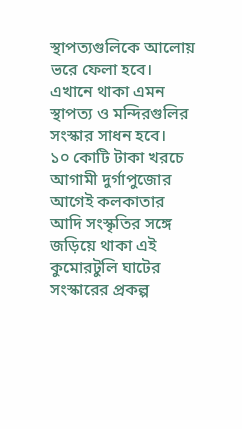স্থাপত্যগুলিকে আলোয় ভরে ফেলা হবে। এখানে থাকা এমন স্থাপত্য ও মন্দিরগুলির সংস্কার সাধন হবে।
১০ কোটি টাকা খরচে আগামী দুর্গাপুজোর আগেই কলকাতার আদি সংস্কৃতির সঙ্গে জড়িয়ে থাকা এই কুমোরটুলি ঘাটের সংস্কারের প্রকল্প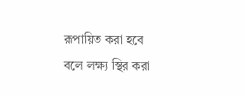রূপায়িত করা হবে বলে লক্ষ্য স্থির করা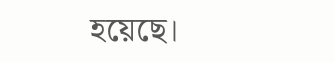হয়েছে।